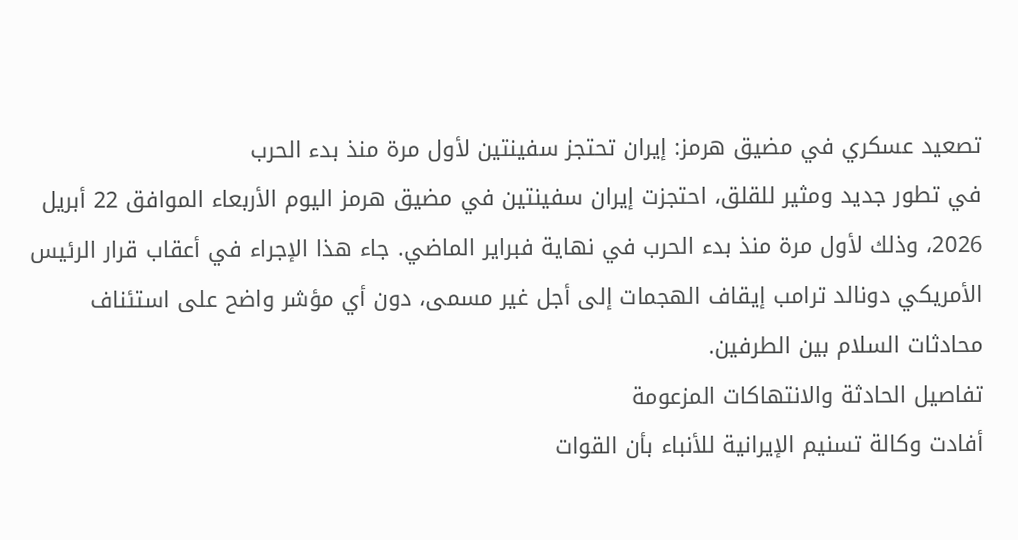تصعيد عسكري في مضيق هرمز: إيران تحتجز سفينتين لأول مرة منذ بدء الحرب
في تطور جديد ومثير للقلق، احتجزت إيران سفينتين في مضيق هرمز اليوم الأربعاء الموافق 22 أبريل 2026، وذلك لأول مرة منذ بدء الحرب في نهاية فبراير الماضي. جاء هذا الإجراء في أعقاب قرار الرئيس الأمريكي دونالد ترامب إيقاف الهجمات إلى أجل غير مسمى، دون أي مؤشر واضح على استئناف محادثات السلام بين الطرفين.
تفاصيل الحادثة والانتهاكات المزعومة
أفادت وكالة تسنيم الإيرانية للأنباء بأن القوات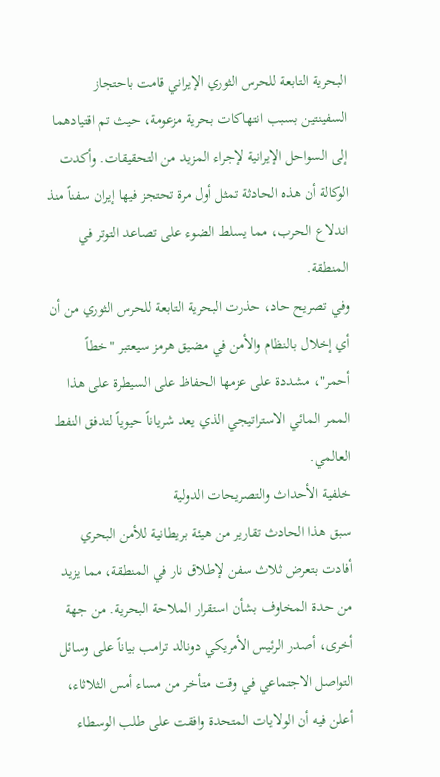البحرية التابعة للحرس الثوري الإيراني قامت باحتجاز السفينتين بسبب انتهاكات بحرية مزعومة، حيث تم اقتيادهما إلى السواحل الإيرانية لإجراء المزيد من التحقيقات. وأكدت الوكالة أن هذه الحادثة تمثل أول مرة تحتجز فيها إيران سفناً منذ اندلاع الحرب، مما يسلط الضوء على تصاعد التوتر في المنطقة.
وفي تصريح حاد، حذرت البحرية التابعة للحرس الثوري من أن أي إخلال بالنظام والأمن في مضيق هرمز سيعتبر "خطاً أحمر"، مشددة على عزمها الحفاظ على السيطرة على هذا الممر المائي الاستراتيجي الذي يعد شرياناً حيوياً لتدفق النفط العالمي.
خلفية الأحداث والتصريحات الدولية
سبق هذا الحادث تقارير من هيئة بريطانية للأمن البحري أفادت بتعرض ثلاث سفن لإطلاق نار في المنطقة، مما يزيد من حدة المخاوف بشأن استقرار الملاحة البحرية. من جهة أخرى، أصدر الرئيس الأمريكي دونالد ترامب بياناً على وسائل التواصل الاجتماعي في وقت متأخر من مساء أمس الثلاثاء، أعلن فيه أن الولايات المتحدة وافقت على طلب الوسطاء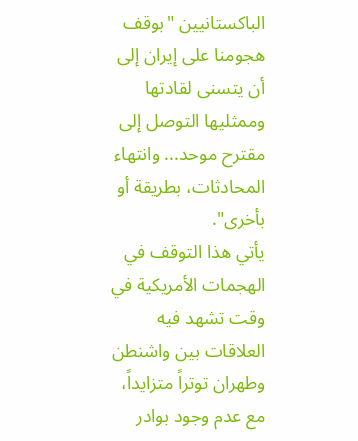الباكستانيين "بوقف هجومنا على إيران إلى أن يتسنى لقادتها وممثليها التوصل إلى مقترح موحد... وانتهاء المحادثات، بطريقة أو بأخرى".
يأتي هذا التوقف في الهجمات الأمريكية في وقت تشهد فيه العلاقات بين واشنطن وطهران توتراً متزايداً، مع عدم وجود بوادر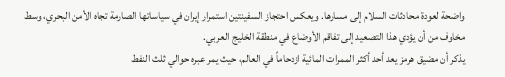واضحة لعودة محادثات السلام إلى مسارها. ويعكس احتجاز السفينتين استمرار إيران في سياساتها الصارمة تجاه الأمن البحري، وسط مخاوف من أن يؤدي هذا التصعيد إلى تفاقم الأوضاع في منطقة الخليج العربي.
يذكر أن مضيق هرمز يعد أحد أكثر الممرات المائية ازدحاماً في العالم، حيث يمر عبره حوالي ثلث النفط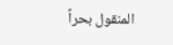المنقول بحراً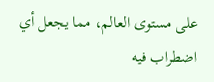على مستوى العالم، مما يجعل أي اضطراب فيه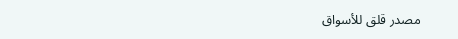مصدر قلق للأسواق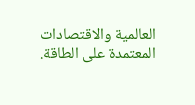العالمية والاقتصادات المعتمدة على الطاقة.